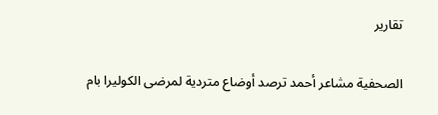تقارير

الصحفية مشاعر أحمد ترصد أوضاع متردية لمرضى الكوليرا بام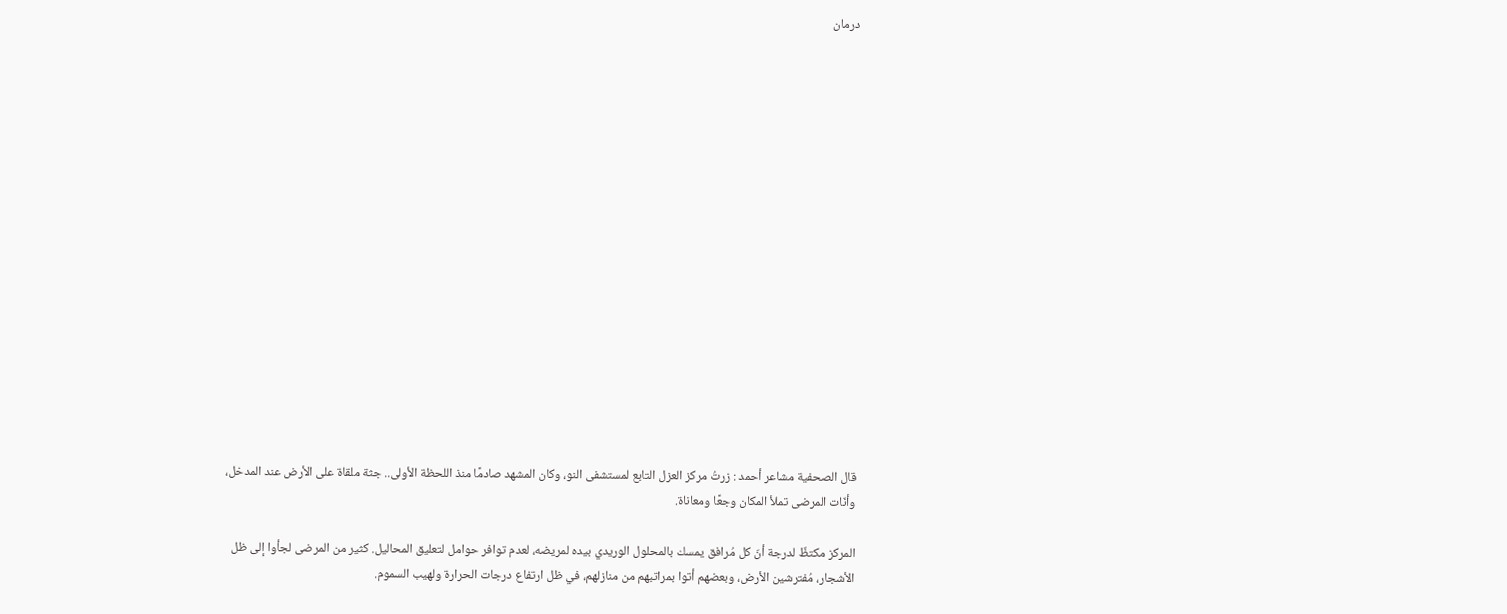درمان

















قال الصحفية مشاعر أحمد : زرتُ مركز العزل التابع لمستشفى النو، وكان المشهد صادمًا منذ اللحظة الأولى.. جثة ملقاة على الأرض عند المدخل، وأنّات المرضى تملأ المكان وجعًا ومعاناة.

المركز مكتظٌ لدرجة أنّ كل مُرافق يمسك بالمحلول الوريدي بيده لمريضه، لعدم توافر حوامل لتعليق المحاليل. كثير من المرضى لجأوا إلى ظل الأشجار، مُفترشين الأرض، وبعضهم أتوا بمراتبهم من منازلهم، في ظل ارتفاع درجات الحرارة ولهيب السموم.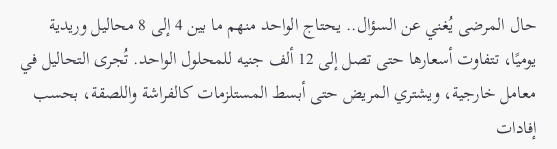حال المرضى يُغني عن السؤال.. يحتاج الواحد منهم ما بين 4 إلى 8 محاليل وريدية يوميًا، تتفاوت أسعارها حتى تصل إلى 12 ألف جنيه للمحلول الواحد. تُجرى التحاليل في معامل خارجية، ويشتري المريض حتى أبسط المستلزمات كالفراشة واللصقة، بحسب إفادات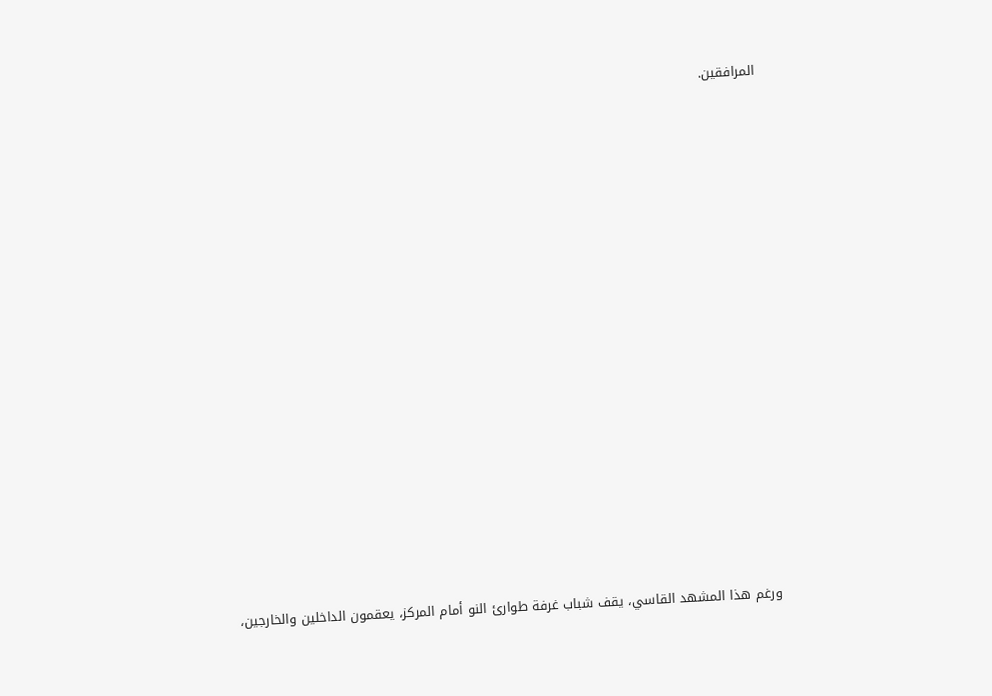المرافقين.















ورغم هذا المشهد القاسي، يقف شباب غرفة طوارئ النو أمام المركز، يعقمون الداخلين والخارجين،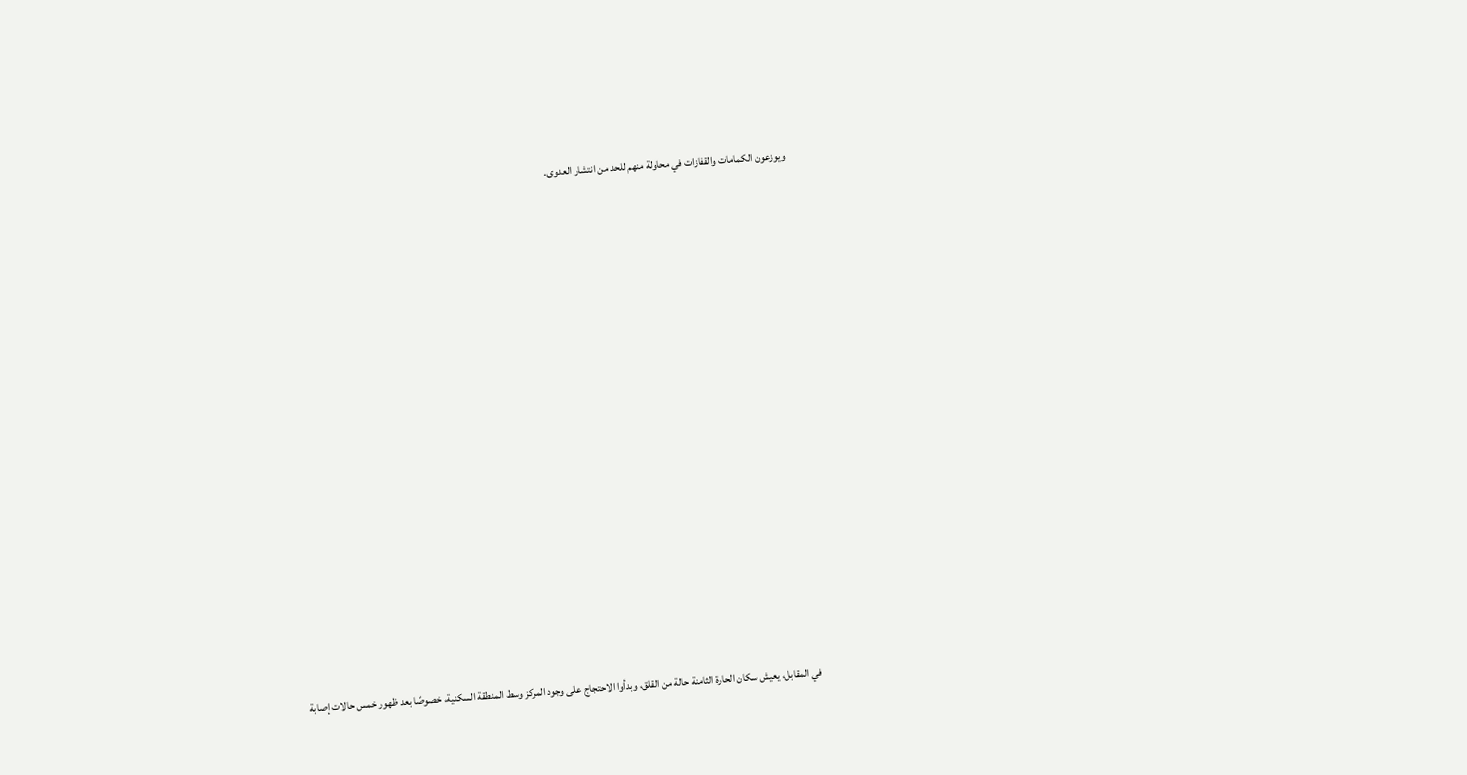ويوزعون الكمامات والقفازات في محاولة منهم للحد من انتشار العدوى.

















في المقابل، يعيش سكان الحارة الثامنة حالة من القلق، وبدأوا الاحتجاج على وجود المركز وسط المنطقة السكنية، خصوصًا بعد ظهور خمس حالات إصابة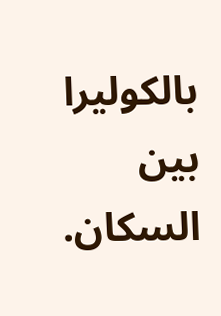بالكوليرا بين السكان.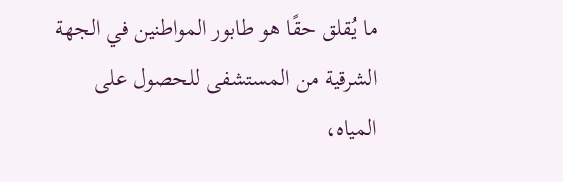ما يُقلق حقًا هو طابور المواطنين في الجهة الشرقية من المستشفى للحصول على المياه،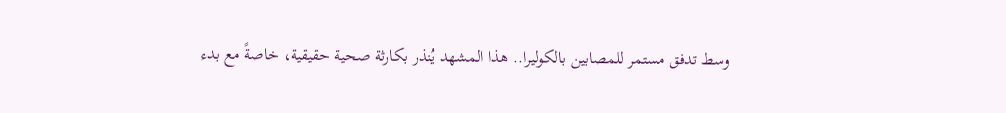وسط تدفق مستمر للمصابين بالكوليرا.. هذا المشهد يُنذر بكارثة صحية حقيقية، خاصةً مع بدء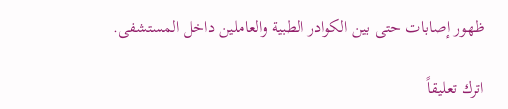ظهور إصابات حتى بين الكوادر الطبية والعاملين داخل المستشفى.

اترك تعليقاً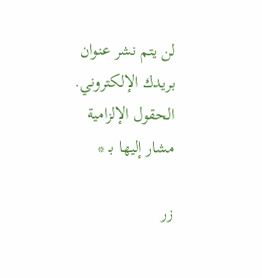لن يتم نشر عنوان بريدك الإلكتروني. الحقول الإلزامية مشار إليها بـ *

زر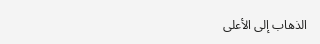الذهاب إلى الأعلى